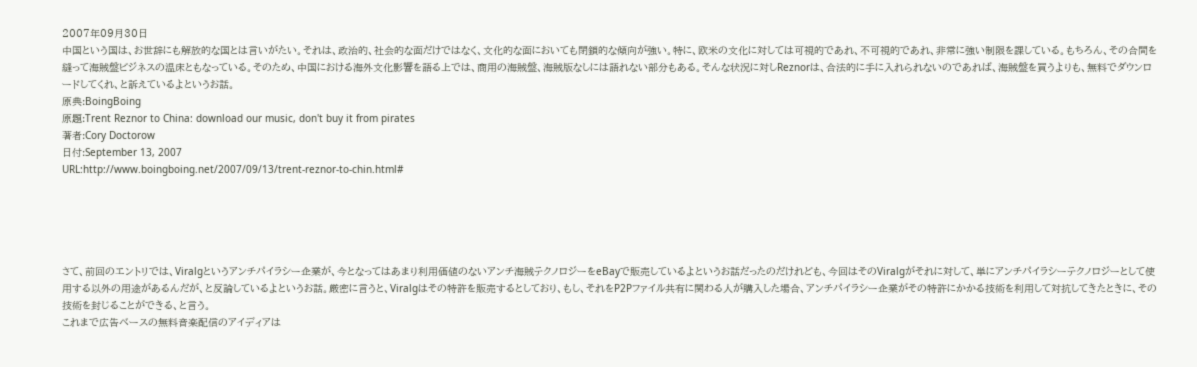2007年09月30日
中国という国は、お世辞にも解放的な国とは言いがたい。それは、政治的、社会的な面だけではなく、文化的な面においても閉鎖的な傾向が強い。特に、欧米の文化に対しては可視的であれ、不可視的であれ、非常に強い制限を課している。もちろん、その合間を縫って海賊盤ビジネスの温床ともなっている。そのため、中国における海外文化影響を語る上では、商用の海賊盤、海賊版なしには語れない部分もある。そんな状況に対しReznorは、合法的に手に入れられないのであれば、海賊盤を買うよりも、無料でダウンロードしてくれ、と訴えているよというお話。
原典:BoingBoing
原題:Trent Reznor to China: download our music, don't buy it from pirates
著者:Cory Doctorow
日付:September 13, 2007
URL:http://www.boingboing.net/2007/09/13/trent-reznor-to-chin.html#





さて、前回のエントリでは、Viralgというアンチパイラシー企業が、今となってはあまり利用価値のないアンチ海賊テクノロジーをeBayで販売しているよというお話だったのだけれども、今回はそのViralgがそれに対して、単にアンチパイラシーテクノロジーとして使用する以外の用途があるんだが、と反論しているよというお話。厳密に言うと、Viralgはその特許を販売するとしており、もし、それをP2Pファイル共有に関わる人が購入した場合、アンチパイラシー企業がその特許にかかる技術を利用して対抗してきたときに、その技術を封じることができる、と言う。
これまで広告ベースの無料音楽配信のアイディアは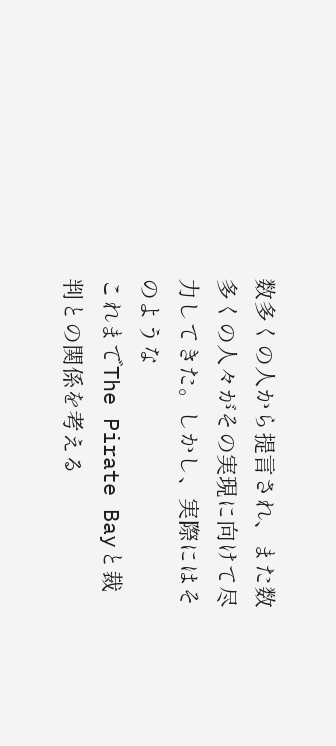数多くの人から提言され、また数多くの人々がその実現に向けて尽力してきた。しかし、実際にはそのような
これまでThe Pirate Bayと裁判との関係を考える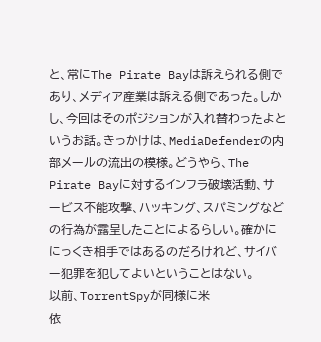と、常にThe Pirate Bayは訴えられる側であり、メディア産業は訴える側であった。しかし、今回はそのポジションが入れ替わったよというお話。きっかけは、MediaDefenderの内部メールの流出の模様。どうやら、The
Pirate Bayに対するインフラ破壊活動、サービス不能攻撃、ハッキング、スパミングなどの行為が露呈したことによるらしい。確かににっくき相手ではあるのだろけれど、サイバー犯罪を犯してよいということはない。
以前、TorrentSpyが同様に米
依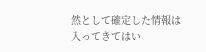然として確定した情報は入ってきてはい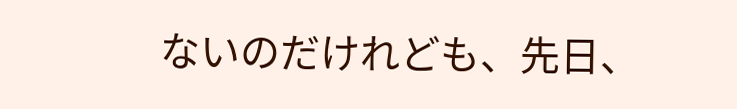ないのだけれども、先日、